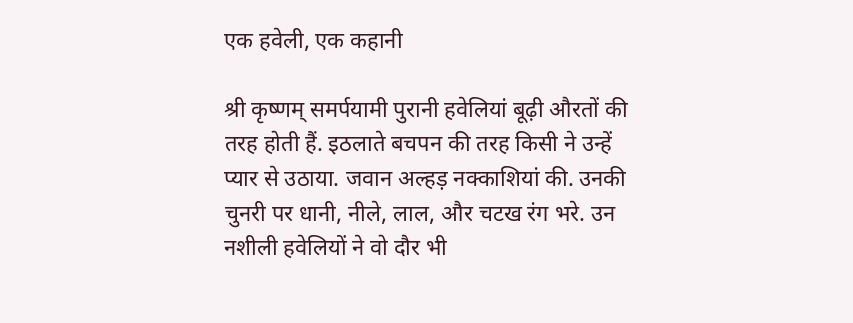एक हवेली, एक कहानी

श्री कृष्णम् समर्पयामी पुरानी हवेलियां बूढ़ी औरतों की तरह होती हैं. इठलाते बचपन की तरह किसी ने उन्हें प्यार से उठाया. जवान अल्हड़ नक्काशियां की. उनकी चुनरी पर धानी, नीले, लाल, और चटख रंग भरे. उन नशीली हवेलियों ने वो दौर भी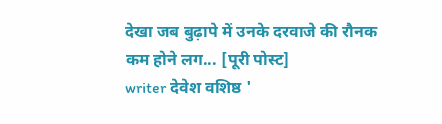देखा जब बुढ़ापे में उनके दरवाजे की रौनक कम होने लग... [पूरी पोस्ट]
writer देवेश वशिष्ठ '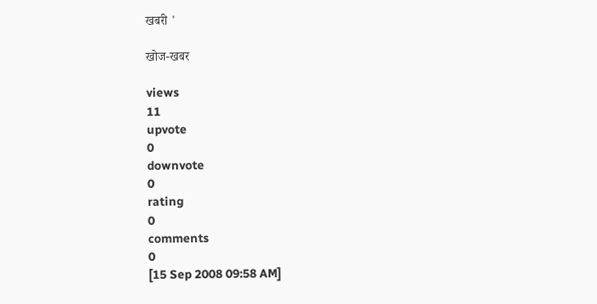खबरी '

खोज-खबर

views
11
upvote
0
downvote
0
rating
0
comments
0
[15 Sep 2008 09:58 AM]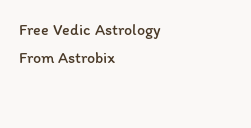Free Vedic Astrology From Astrobix